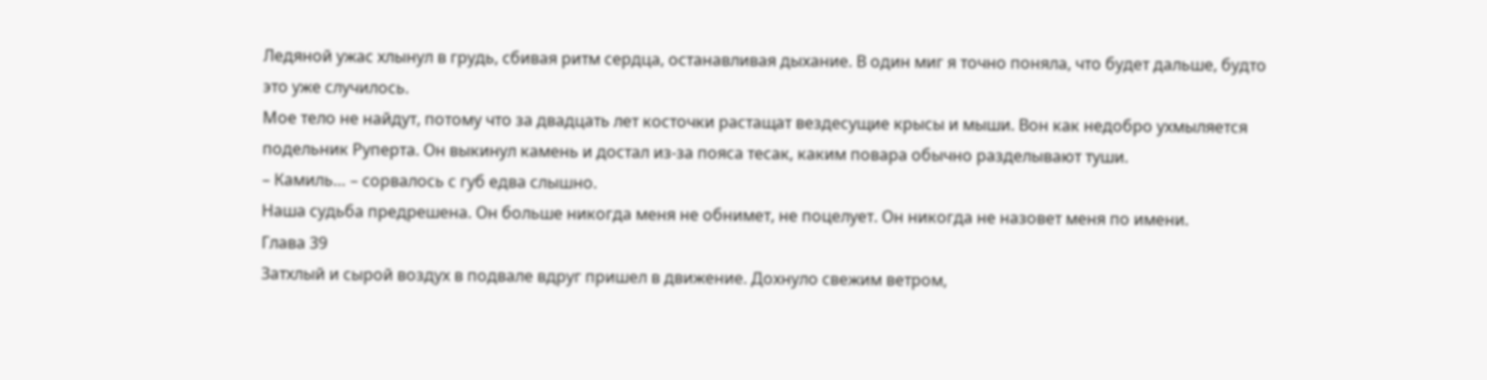Ледяной ужас хлынул в грудь, сбивая ритм сердца, останавливая дыхание. В один миг я точно поняла, что будет дальше, будто это уже случилось.
Мое тело не найдут, потому что за двадцать лет косточки растащат вездесущие крысы и мыши. Вон как недобро ухмыляется подельник Руперта. Он выкинул камень и достал из-за пояса тесак, каким повара обычно разделывают туши.
– Камиль… – сорвалось с губ едва слышно.
Наша судьба предрешена. Он больше никогда меня не обнимет, не поцелует. Он никогда не назовет меня по имени.
Глава 39
Затхлый и сырой воздух в подвале вдруг пришел в движение. Дохнуло свежим ветром,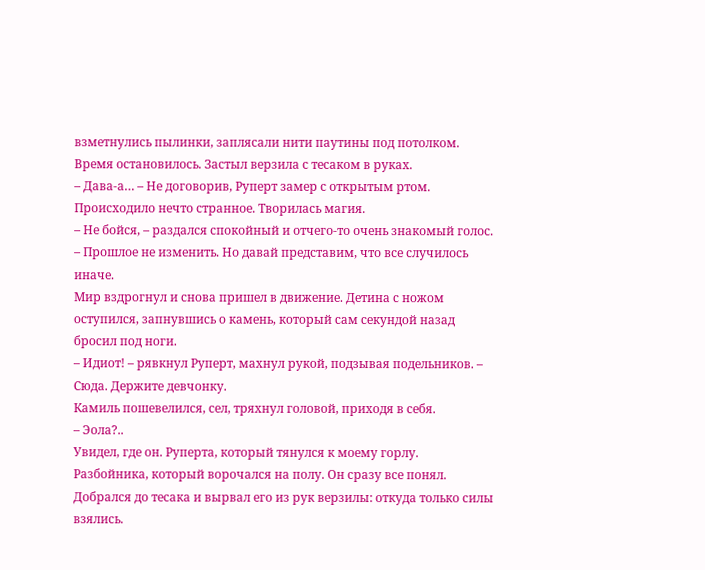взметнулись пылинки, заплясали нити паутины под потолком. Время остановилось. Застыл верзила с тесаком в руках.
– Дава-а… – Не договорив, Руперт замер с открытым ртом.
Происходило нечто странное. Творилась магия.
– Не бойся, – раздался спокойный и отчего-то очень знакомый голос. – Прошлое не изменить. Но давай представим, что все случилось иначе.
Мир вздрогнул и снова пришел в движение. Детина с ножом оступился, запнувшись о камень, который сам секундой назад бросил под ноги.
– Идиот! – рявкнул Руперт, махнул рукой, подзывая подельников. – Сюда. Держите девчонку.
Камиль пошевелился, сел, тряхнул головой, приходя в себя.
– Эола?..
Увидел, где он. Руперта, который тянулся к моему горлу. Разбойника, который ворочался на полу. Он сразу все понял. Добрался до тесака и вырвал его из рук верзилы: откуда только силы взялись.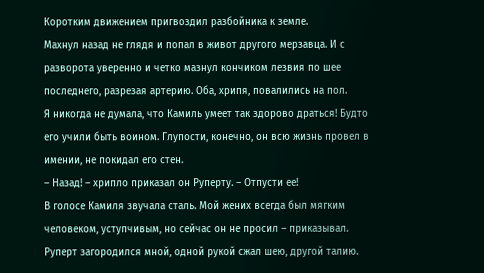Коротким движением пригвоздил разбойника к земле.
Махнул назад не глядя и попал в живот другого мерзавца. И с разворота уверенно и четко мазнул кончиком лезвия по шее последнего, разрезая артерию. Оба, хрипя, повалились на пол.
Я никогда не думала, что Камиль умеет так здорово драться! Будто его учили быть воином. Глупости, конечно, он всю жизнь провел в имении, не покидал его стен.
– Назад! – хрипло приказал он Руперту. – Отпусти ее!
В голосе Камиля звучала сталь. Мой жених всегда был мягким человеком, уступчивым, но сейчас он не просил – приказывал.
Руперт загородился мной, одной рукой сжал шею, другой талию.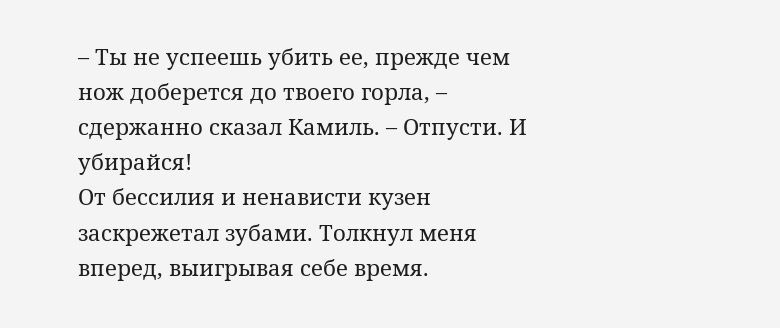– Ты не успеешь убить ее, прежде чем нож доберется до твоего горла, – сдержанно сказал Камиль. – Отпусти. И убирайся!
От бессилия и ненависти кузен заскрежетал зубами. Толкнул меня вперед, выигрывая себе время.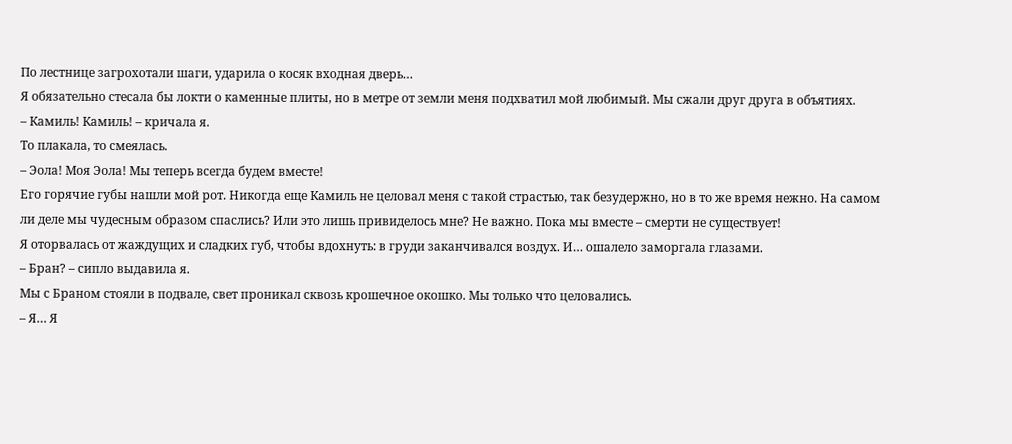По лестнице загрохотали шаги, ударила о косяк входная дверь…
Я обязательно стесала бы локти о каменные плиты, но в метре от земли меня подхватил мой любимый. Мы сжали друг друга в объятиях.
– Камиль! Камиль! – кричала я.
То плакала, то смеялась.
– Эола! Моя Эола! Мы теперь всегда будем вместе!
Его горячие губы нашли мой рот. Никогда еще Камиль не целовал меня с такой страстью, так безудержно, но в то же время нежно. На самом ли деле мы чудесным образом спаслись? Или это лишь привиделось мне? Не важно. Пока мы вместе – смерти не существует!
Я оторвалась от жаждущих и сладких губ, чтобы вдохнуть: в груди заканчивался воздух. И… ошалело заморгала глазами.
– Бран? – сипло выдавила я.
Мы с Браном стояли в подвале, свет проникал сквозь крошечное окошко. Мы только что целовались.
– Я… Я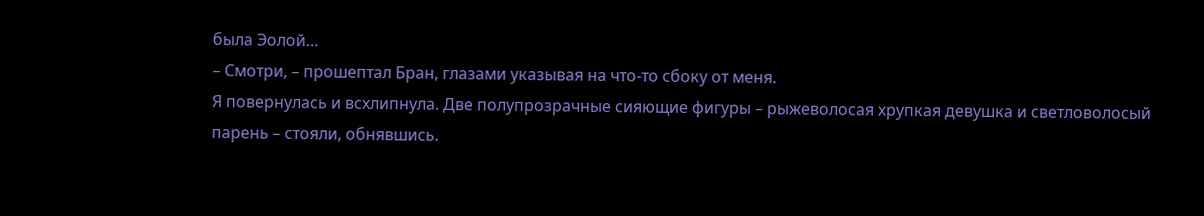была Эолой…
– Смотри, – прошептал Бран, глазами указывая на что-то сбоку от меня.
Я повернулась и всхлипнула. Две полупрозрачные сияющие фигуры – рыжеволосая хрупкая девушка и светловолосый парень – стояли, обнявшись.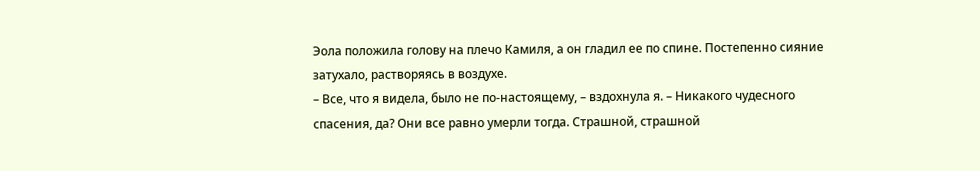Эола положила голову на плечо Камиля, а он гладил ее по спине. Постепенно сияние затухало, растворяясь в воздухе.
– Все, что я видела, было не по-настоящему, – вздохнула я. – Никакого чудесного спасения, да? Они все равно умерли тогда. Страшной, страшной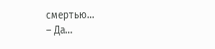смертью…
– Да…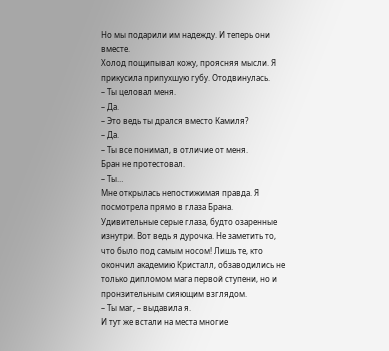Но мы подарили им надежду. И теперь они вместе.
Холод пощипывал кожу, проясняя мысли. Я прикусила припухшую губу. Отодвинулась.
– Ты целовал меня.
– Да.
– Это ведь ты дрался вместо Камиля?
– Да.
– Ты все понимал, в отличие от меня.
Бран не протестовал.
– Ты…
Мне открылась непостижимая правда. Я посмотрела прямо в глаза Брана. Удивительные серые глаза, будто озаренные изнутри. Вот ведь я дурочка. Не заметить то, что было под самым носом! Лишь те, кто окончил академию Кристалл, обзаводились не только дипломом мага первой ступени, но и пронзительным сияющим взглядом.
– Ты маг, – выдавила я.
И тут же встали на места многие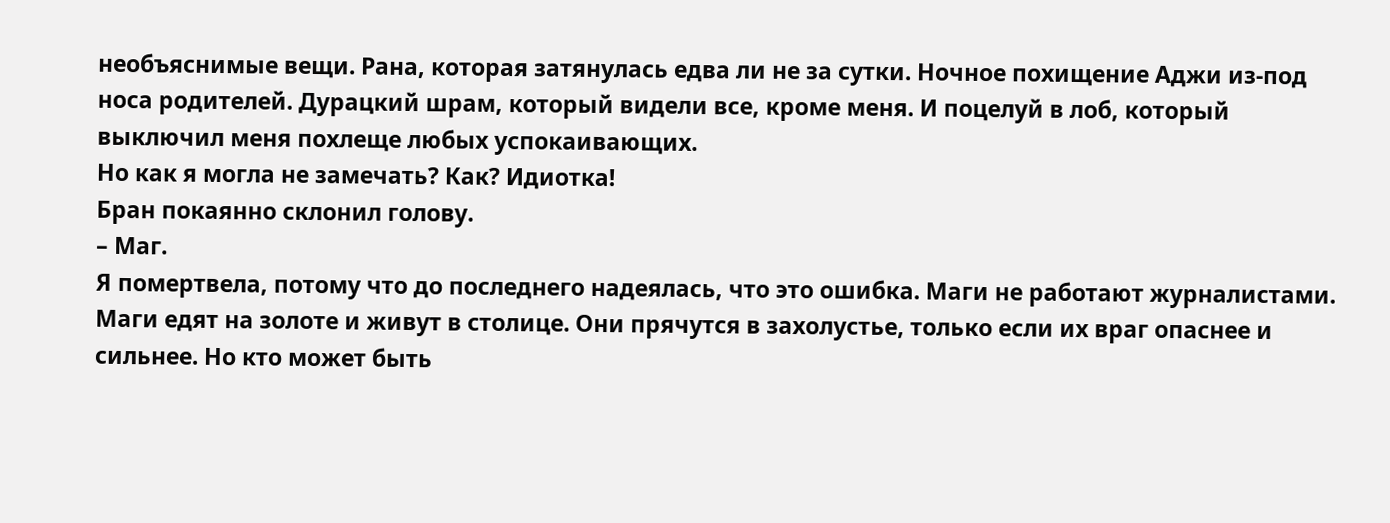необъяснимые вещи. Рана, которая затянулась едва ли не за сутки. Ночное похищение Аджи из-под носа родителей. Дурацкий шрам, который видели все, кроме меня. И поцелуй в лоб, который выключил меня похлеще любых успокаивающих.
Но как я могла не замечать? Как? Идиотка!
Бран покаянно склонил голову.
– Маг.
Я помертвела, потому что до последнего надеялась, что это ошибка. Маги не работают журналистами. Маги едят на золоте и живут в столице. Они прячутся в захолустье, только если их враг опаснее и сильнее. Но кто может быть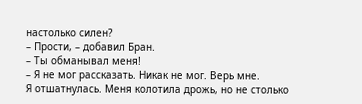настолько силен?
– Прости, – добавил Бран.
– Ты обманывал меня!
– Я не мог рассказать. Никак не мог. Верь мне.
Я отшатнулась. Меня колотила дрожь, но не столько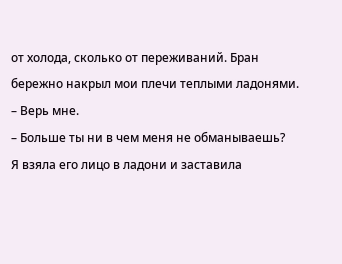от холода, сколько от переживаний. Бран бережно накрыл мои плечи теплыми ладонями.
– Верь мне.
– Больше ты ни в чем меня не обманываешь?
Я взяла его лицо в ладони и заставила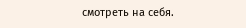смотреть на себя.